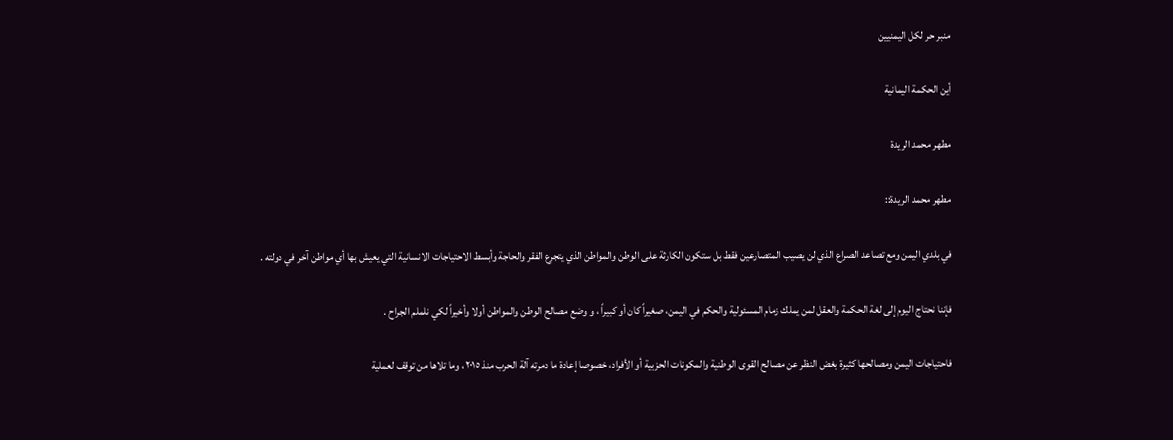منبر حر لكل اليمنيين

أين الحكمة اليمانية

مطهر محمد الريدة

مطهر محمد الريدة::

في بلدي اليمن ومع تصاعد الصراع الذي لن يصيب المتصارعين فقط بل ستكون الكارثة على الوطن والمواطن الذي يتجرع الفقر والحاجة وأبسط الاحتياجات الانسانية التي يعيش بها أي مواطن آخر في دولته .

فإننا نحتاج اليوم إلى لغة الحكمة والعقل لمن يملك زمام المسئولية والحكم في اليمن، صغيراً كان أو كبيراً ، و وضع مصالح الوطن والمواطن أولا وأخيراً لكي نلملم الجراح .

فاحتياجات اليمن ومصالحها كثيرة بغض النظر عن مصالح القوى الوطنية والمكونات الحزبية أو الأفراد، خصوصا إعادة ما دمرته آلة الحرب منذ ٢٠١٥ ، وما تلاها من توقف لعملية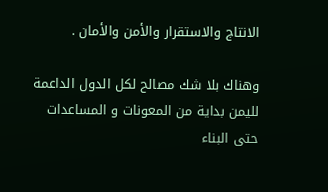الانتاج والاستقرار والأمن والأمان .

وهناك بلا شك مصالح لكل الدول الداعمة لليمن بداية من المعونات و المساعدات حتى البناء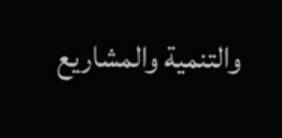والتنمية والمشاريع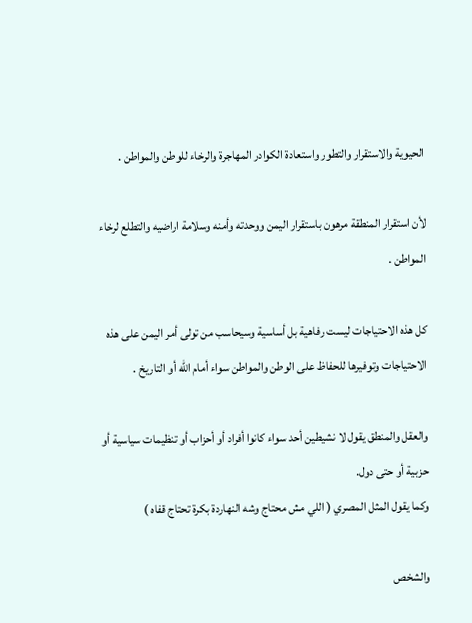الحيوية والاستقرار والتطور واستعادة الكوادر المهاجرة والرخاء للوطن والمواطن .

لأن استقرار المنطقة مرهون باستقرار اليمن ووحدته وأمنه وسلامة اراضيه والتطلع لرخاء المواطن .

كل هذه الاحتياجات ليست رفاهية بل أساسية وسيحاسب من تولى أمر اليمن على هذه الاحتياجات وتوفيرها للحفاظ على الوطن والمواطن سواء أمام الله أو التاريخ .

والعقل والمنطق يقول لا نشيطين أحد سواء كانوا أفراد أو أحزاب أو تنظيمات سياسية أو حزبية أو حتى دول.
وكما يقول المثل المصري ( اللي مش محتاج وشه النهاردة بكرة تحتاج قفاه )

والشخص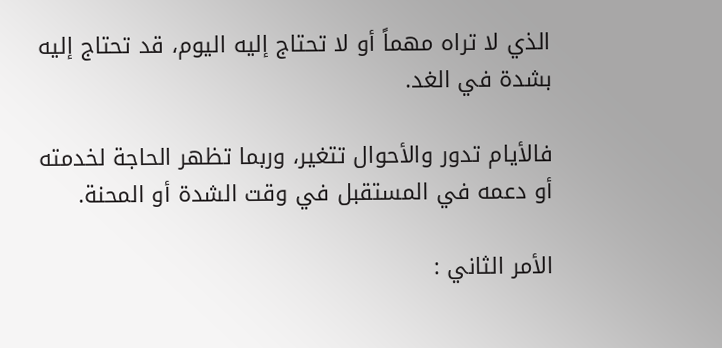الذي لا تراه مهماً أو لا تحتاج إليه اليوم، قد تحتاج إليه بشدة في الغد.

فالأيام تدور والأحوال تتغير، وربما تظهر الحاجة لخدمته أو دعمه في المستقبل في وقت الشدة أو المحنة.

الأمر الثاني :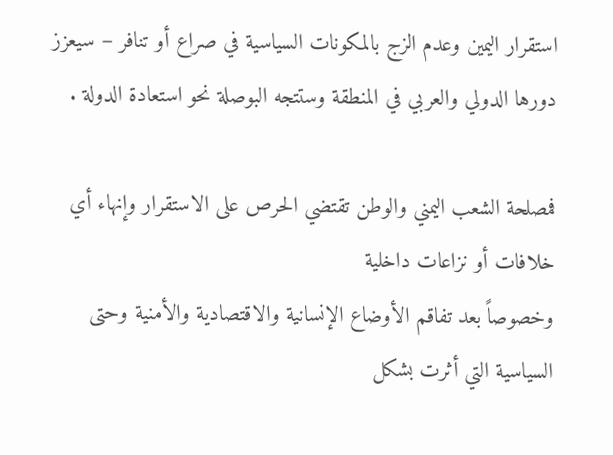استقرار اليمين وعدم الزج بالمكونات السياسية في صراع أو تنافر – سيعزز دورها الدولي والعربي في المنطقة وستتجه البوصلة نحو استعادة الدولة .

فمصلحة الشعب اليمني والوطن تقتضي الحرص على الاستقرار وإنهاء أي خلافات أو نزاعات داخلية
وخصوصاً بعد تفاقم الأوضاع الإنسانية والاقتصادية والأمنية وحتى السياسية التي أثرت بشكل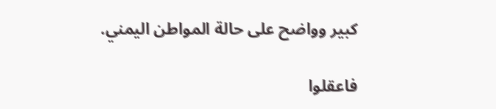كبير وواضح على حالة المواطن اليمني.

فاعقلوا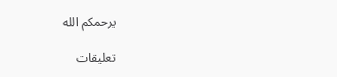يرحمكم الله

تعليقات